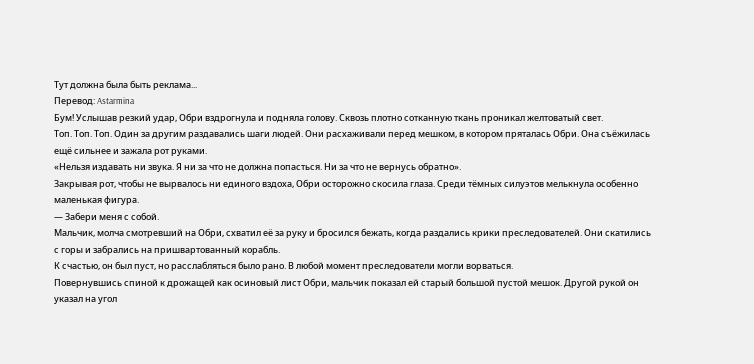Тут должна была быть реклама...
Перевод: Astarmina
Бум! Услышав резкий удар, Обри вздрогнула и подняла голову. Сквозь плотно сотканную ткань проникал желтоватый свет.
Топ. Топ. Топ. Один за другим раздавались шаги людей. Они расхаживали перед мешком, в котором пряталась Обри. Она съёжилась ещё сильнее и зажала рот руками.
«Нельзя издавать ни звука. Я ни за что не должна попасться. Ни за что не вернусь обратно».
Закрывая рот, чтобы не вырвалось ни единого вздоха, Обри осторожно скосила глаза. Среди тёмных силуэтов мелькнула особенно маленькая фигура.
— Забери меня с собой.
Мальчик, молча смотревший на Обри, схватил её за руку и бросился бежать, когда раздались крики преследователей. Они скатились с горы и забрались на пришвартованный корабль.
К счастью, он был пуст, но расслабляться было рано. В любой момент преследователи могли ворваться.
Повернувшись спиной к дрожащей как осиновый лист Обри, мальчик показал ей старый большой пустой мешок. Другой рукой он указал на угол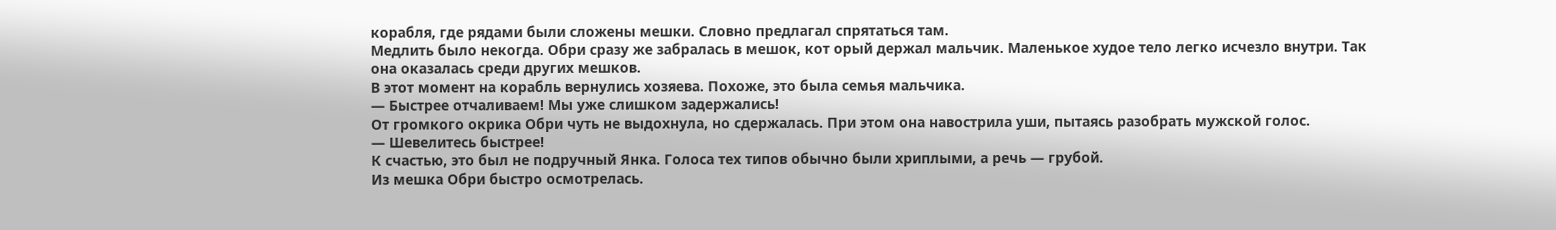корабля, где рядами были сложены мешки. Словно предлагал спрятаться там.
Медлить было некогда. Обри сразу же забралась в мешок, кот орый держал мальчик. Маленькое худое тело легко исчезло внутри. Так она оказалась среди других мешков.
В этот момент на корабль вернулись хозяева. Похоже, это была семья мальчика.
— Быстрее отчаливаем! Мы уже слишком задержались!
От громкого окрика Обри чуть не выдохнула, но сдержалась. При этом она навострила уши, пытаясь разобрать мужской голос.
— Шевелитесь быстрее!
К счастью, это был не подручный Янка. Голоса тех типов обычно были хриплыми, а речь — грубой.
Из мешка Обри быстро осмотрелась.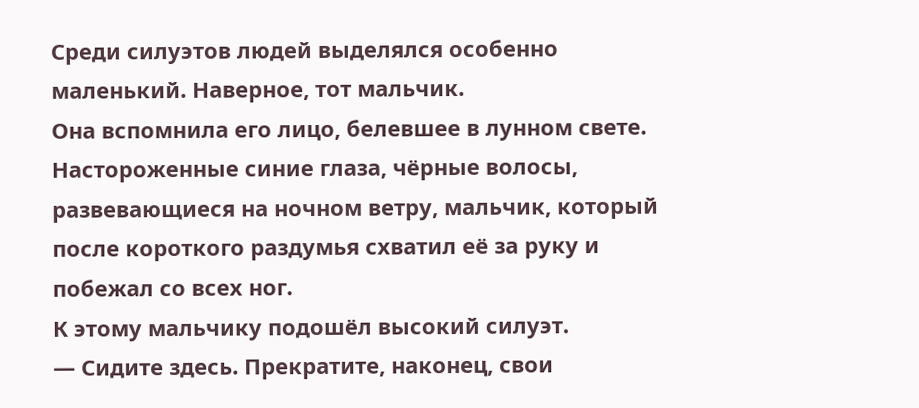Среди силуэтов людей выделялся особенно маленький. Наверное, тот мальчик.
Она вспомнила его лицо, белевшее в лунном свете. Настороженные синие глаза, чёрные волосы, развевающиеся на ночном ветру, мальчик, который после короткого раздумья схватил её за руку и побежал со всех ног.
К этому мальчику подошёл высокий силуэт.
— Сидите здесь. Прекратите, наконец, свои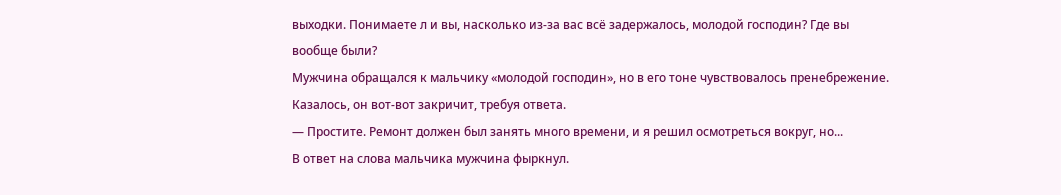выходки. Понимаете л и вы, насколько из-за вас всё задержалось, молодой господин? Где вы вообще были?
Мужчина обращался к мальчику «молодой господин», но в его тоне чувствовалось пренебрежение. Казалось, он вот-вот закричит, требуя ответа.
— Простите. Ремонт должен был занять много времени, и я решил осмотреться вокруг, но...
В ответ на слова мальчика мужчина фыркнул.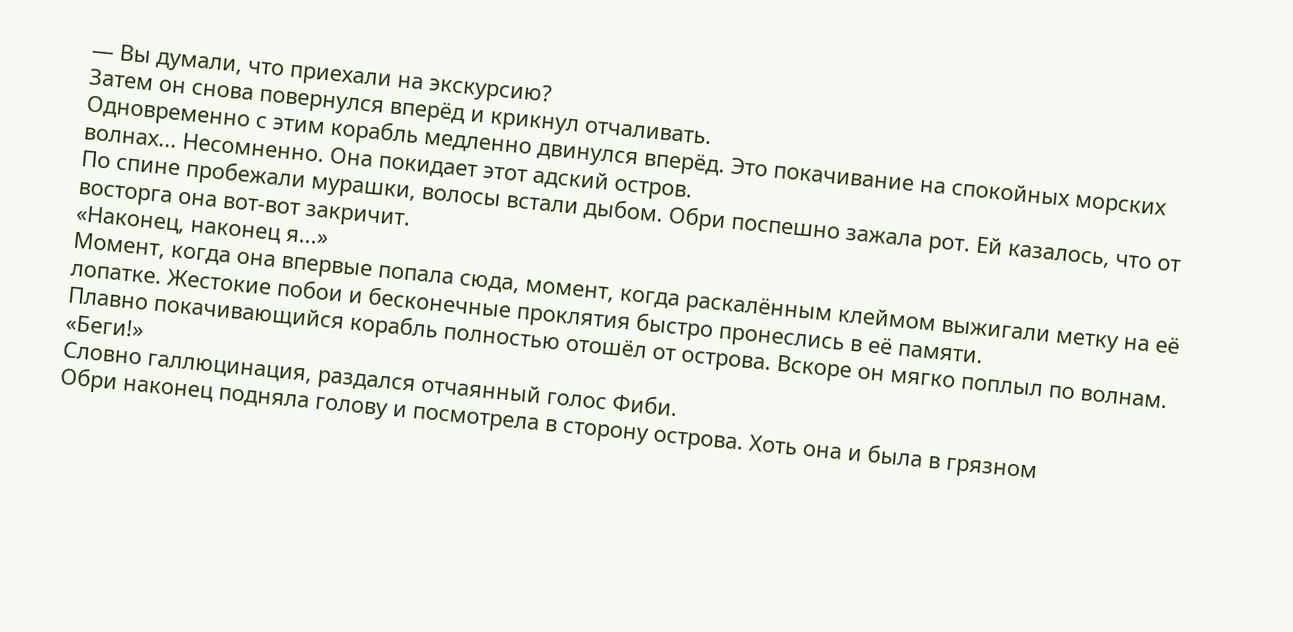— Вы думали, что приехали на экскурсию?
Затем он снова повернулся вперёд и крикнул отчаливать.
Одновременно с этим корабль медленно двинулся вперёд. Это покачивание на спокойных морских волнах... Несомненно. Она покидает этот адский остров.
По спине пробежали мурашки, волосы встали дыбом. Обри поспешно зажала рот. Ей казалось, что от восторга она вот-вот закричит.
«Наконец, наконец я...»
Момент, когда она впервые попала сюда, момент, когда раскалённым клеймом выжигали метку на её лопатке. Жестокие побои и бесконечные проклятия быстро пронеслись в её памяти.
Плавно покачивающийся корабль полностью отошёл от острова. Вскоре он мягко поплыл по волнам.
«Беги!»
Словно галлюцинация, раздался отчаянный голос Фиби.
Обри наконец подняла голову и посмотрела в сторону острова. Хоть она и была в грязном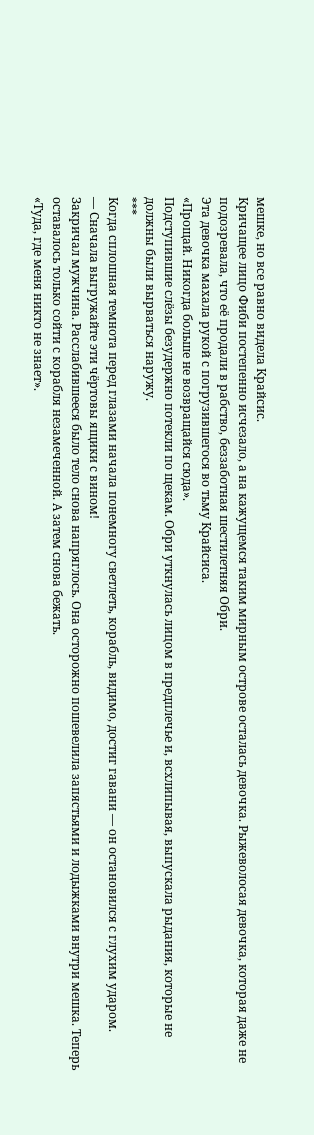мешке, но все равно видела Крайсис.
Кричащее лицо Фиби постепенно исчезало, а на кажущемся таким мирным острове осталась девочка. Рыжеволосая девочка, которая даже не подозревала, что её продали в рабство, беззаботная шестилетняя Обри.
Эта девочка махала рукой с погрузившегося во тьму Крайсиса.
«Прощай. Никогда больше не возвращайся сюда».
Подступившие слёзы безудержно потекли по щекам. Обри уткнулась лицом в предплечье и, всхлипывая, выпускала рыдания, которые не должны были вырваться наружу.
***
Когда сплошная темнота перед глазами начала понемногу светлеть, корабль, видимо, достиг гавани — он остановился с глухим ударом.
— Сначала выгружайте эти чёртовы ящики с вином!
Закричал мужчина. Расслабившееся было тело снова напряглось. Она осторожно пошевелила запястьями и лодыжками внутри мешка. Теперь оставалось только сойти с корабля незамеченной. А затем снова бежать.
«Туда, где меня никто не знает».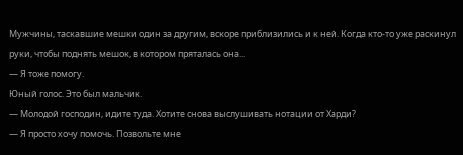Мужчины, таскавшие мешки один за другим, вскоре приблизились и к ней. Когда кто-то уже раскинул руки, чтобы поднять мешок, в котором пряталась она...
— Я тоже помогу.
Юный голос. Это был мальчик.
— Молодой господин, идите туда. Хотите снова выслушивать нотации от Харди?
— Я просто хочу помочь. Позвольте мне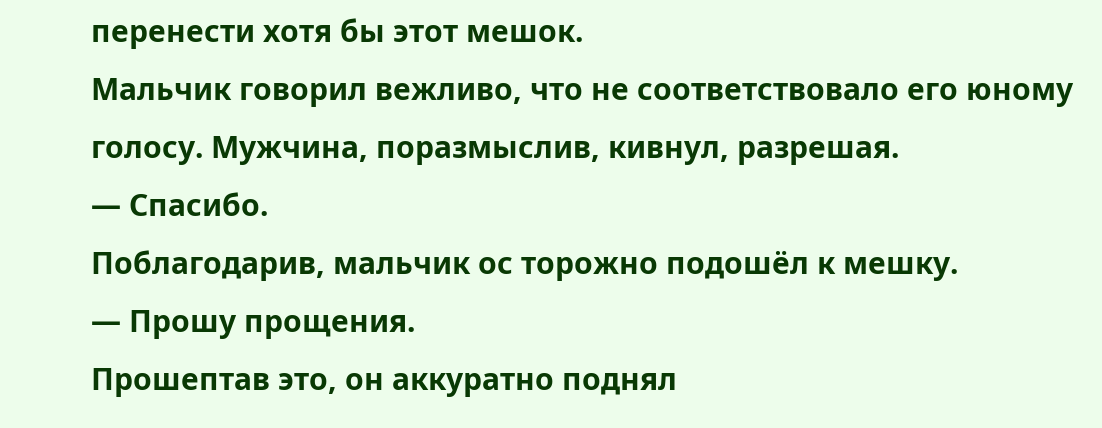перенести хотя бы этот мешок.
Мальчик говорил вежливо, что не соответствовало его юному голосу. Мужчина, поразмыслив, кивнул, разрешая.
— Спасибо.
Поблагодарив, мальчик ос торожно подошёл к мешку.
— Прошу прощения.
Прошептав это, он аккуратно поднял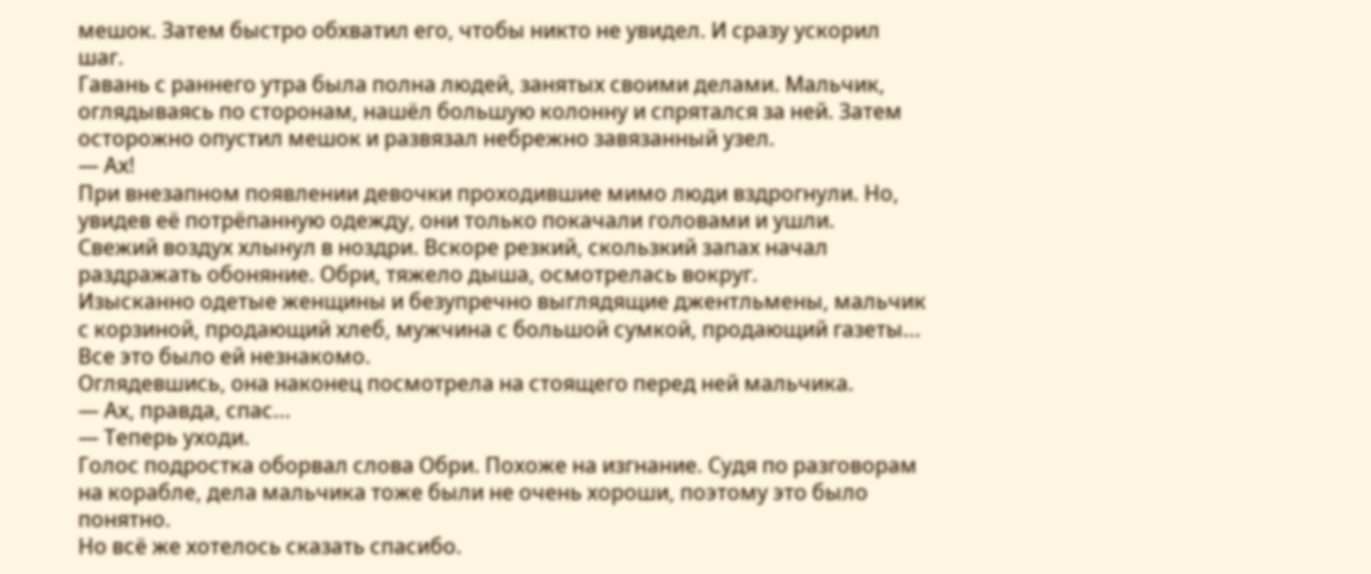мешок. Затем быстро обхватил его, чтобы никто не увидел. И сразу ускорил шаг.
Гавань с раннего утра была полна людей, занятых своими делами. Мальчик, оглядываясь по сторонам, нашёл большую колонну и спрятался за ней. Затем осторожно опустил мешок и развязал небрежно завязанный узел.
— Ах!
При внезапном появлении девочки проходившие мимо люди вздрогнули. Но, увидев её потрёпанную одежду, они только покачали головами и ушли.
Свежий воздух хлынул в ноздри. Вскоре резкий, скользкий запах начал раздражать обоняние. Обри, тяжело дыша, осмотрелась вокруг.
Изысканно одетые женщины и безупречно выглядящие джентльмены, мальчик с корзиной, продающий хлеб, мужчина с большой сумкой, продающий газеты... Все это было ей незнакомо.
Оглядевшись, она наконец посмотрела на стоящего перед ней мальчика.
— Ах, правда, спас...
— Теперь уходи.
Голос подростка оборвал слова Обри. Похоже на изгнание. Судя по разговорам на корабле, дела мальчика тоже были не очень хороши, поэтому это было понятно.
Но всё же хотелось сказать спасибо.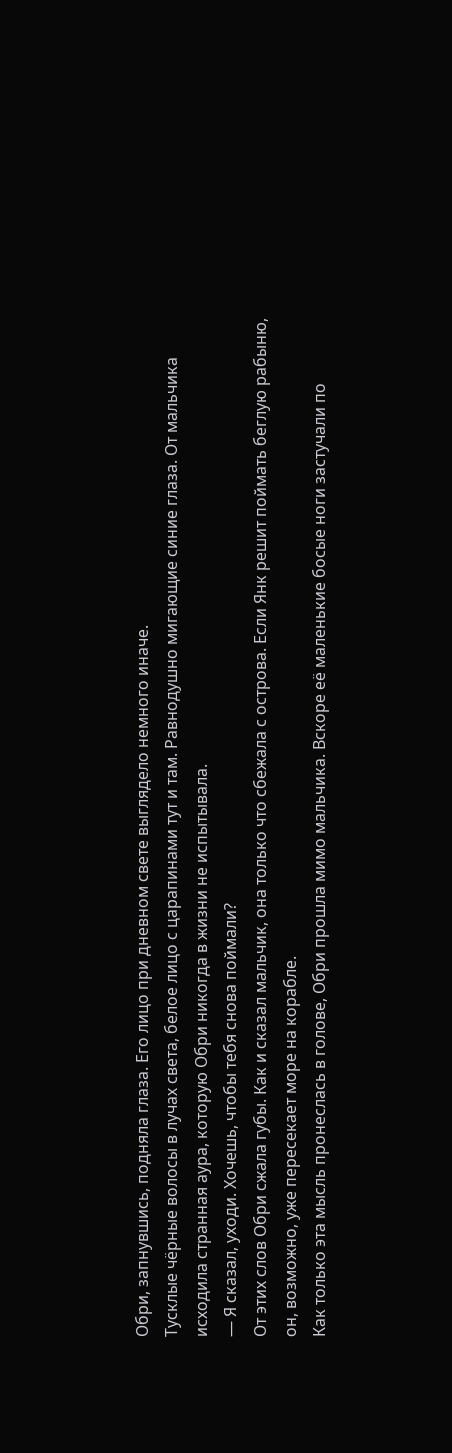Обри, запнувшись, подняла глаза. Его лицо при дневном свете выглядело немного иначе.
Тусклые чёрные волосы в лучах света, белое лицо с царапинами тут и там. Равнодушно мигающие синие глаза. От мальчика исходила странная аура, которую Обри никогда в жизни не испытывала.
— Я сказал, уходи. Хочешь, чтобы тебя снова поймали?
От этих слов Обри сжала губы. Как и сказал мальчик, она только что сбежала с острова. Если Янк решит поймать беглую рабыню, он, возможно, уже пересекает море на корабле.
Как только эта мысль пронеслась в голове, Обри прошла мимо мальчика. Вскоре её маленькие босые ноги застучали по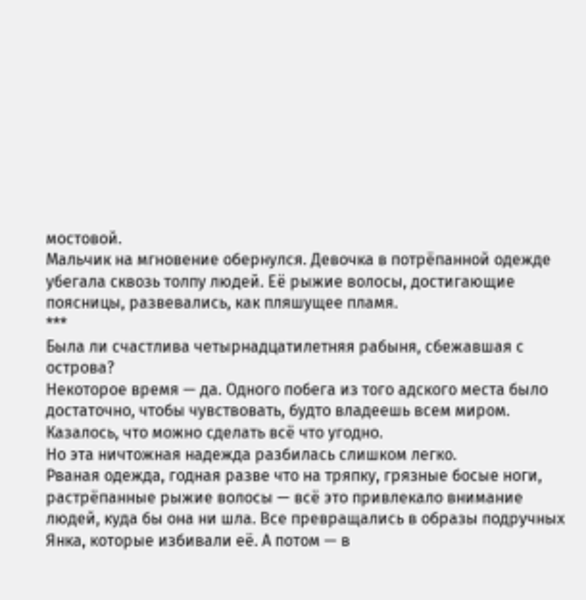мостовой.
Мальчик на мгновение обернулся. Девочка в потрёпанной одежде убегала сквозь толпу людей. Её рыжие волосы, достигающие поясницы, развевались, как пляшущее пламя.
***
Была ли счастлива четырнадцатилетняя рабыня, сбежавшая с острова?
Некоторое время — да. Одного побега из того адского места было достаточно, чтобы чувствовать, будто владеешь всем миром. Казалось, что можно сделать всё что угодно.
Но эта ничтожная надежда разбилась слишком легко.
Рваная одежда, годная разве что на тряпку, грязные босые ноги, растрёпанные рыжие волосы — всё это привлекало внимание людей, куда бы она ни шла. Все превращались в образы подручных Янка, которые избивали её. А потом — в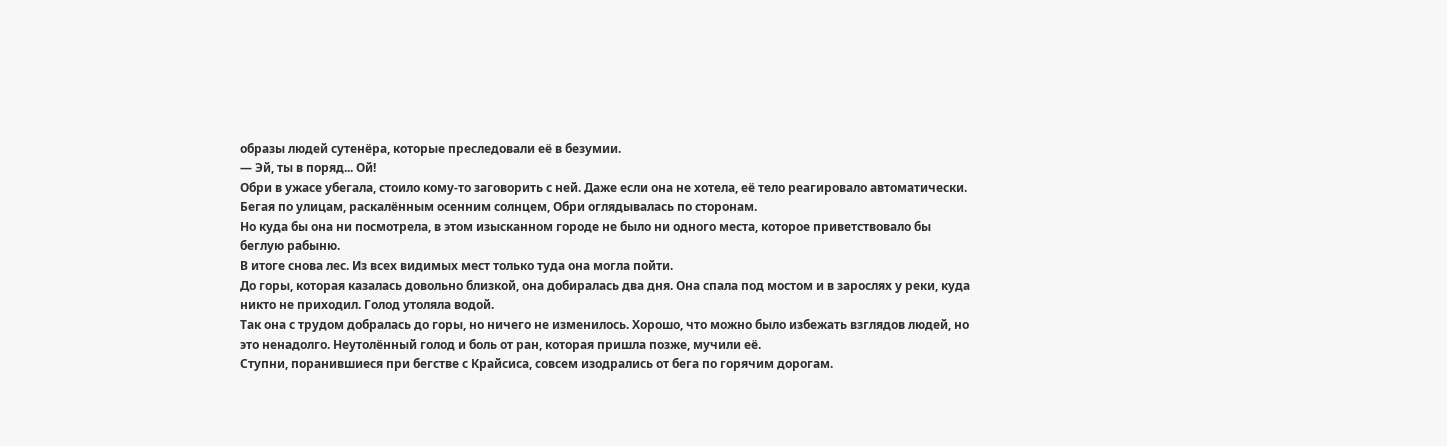образы людей сутенёра, которые преследовали её в безумии.
— Эй, ты в поряд... Ой!
Обри в ужасе убегала, стоило кому-то заговорить с ней. Даже если она не хотела, её тело реагировало автоматически.
Бегая по улицам, раскалённым осенним солнцем, Обри оглядывалась по сторонам.
Но куда бы она ни посмотрела, в этом изысканном городе не было ни одного места, которое приветствовало бы беглую рабыню.
В итоге снова лес. Из всех видимых мест только туда она могла пойти.
До горы, которая казалась довольно близкой, она добиралась два дня. Она спала под мостом и в зарослях у реки, куда никто не приходил. Голод утоляла водой.
Так она с трудом добралась до горы, но ничего не изменилось. Хорошо, что можно было избежать взглядов людей, но это ненадолго. Неутолённый голод и боль от ран, которая пришла позже, мучили её.
Ступни, поранившиеся при бегстве с Крайсиса, совсем изодрались от бега по горячим дорогам.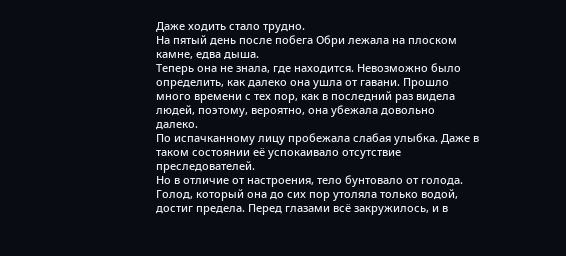Даже ходить стало трудно.
На пятый день после побега Обри лежала на плоском камне, едва дыша.
Теперь она не знала, где находится. Невозможно было определить, как далеко она ушла от гавани. Прошло много времени с тех пор, как в последний раз видела людей, поэтому, вероятно, она убежала довольно далеко.
По испачканному лицу пробежала слабая улыбка. Даже в таком состоянии её успокаивало отсутствие преследователей.
Но в отличие от настроения, тело бунтовало от голода. Голод, который она до сих пор утоляла только водой, достиг предела. Перед глазами всё закружилось, и в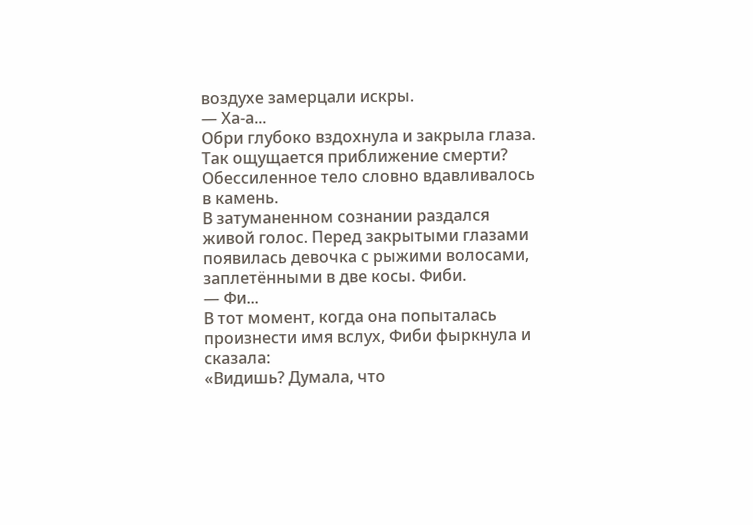воздухе замерцали искры.
— Ха-а...
Обри глубоко вздохнула и закрыла глаза. Так ощущается приближение смерти? Обессиленное тело словно вдавливалось в камень.
В затуманенном сознании раздался живой голос. Перед закрытыми глазами появилась девочка с рыжими волосами, заплетёнными в две косы. Фиби.
— Фи...
В тот момент, когда она попыталась произнести имя вслух, Фиби фыркнула и сказала:
«Видишь? Думала, что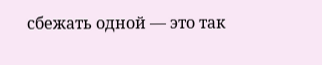сбежать одной — это так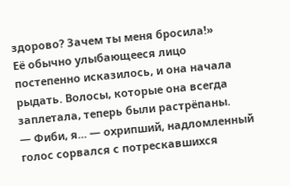здорово? Зачем ты меня бросила!»
Её обычно улыбающееся лицо постепенно исказилось, и она начала рыдать. Волосы, которые она всегда заплетала, теперь были растрёпаны.
— Фиби, я... — охрипший, надломленный голос сорвался с потрескавшихся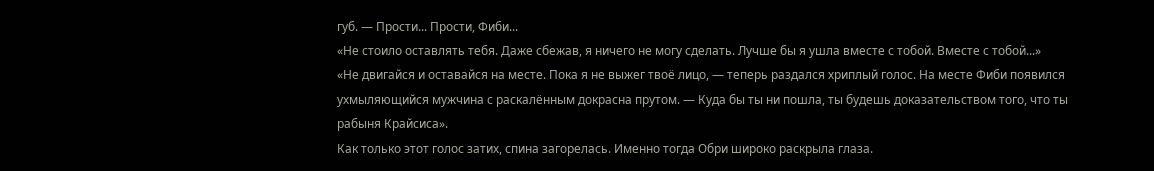губ. — Прости... Прости, Фиби...
«Не стоило оставлять тебя. Даже сбежав, я ничего не могу сделать. Лучше бы я ушла вместе с тобой. Вместе с тобой...»
«Не двигайся и оставайся на месте. Пока я не выжег твоё лицо, — теперь раздался хриплый голос. На месте Фиби появился ухмыляющийся мужчина с раскалённым докрасна прутом. — Куда бы ты ни пошла, ты будешь доказательством того, что ты рабыня Крайсиса».
Как только этот голос затих, спина загорелась. Именно тогда Обри широко раскрыла глаза.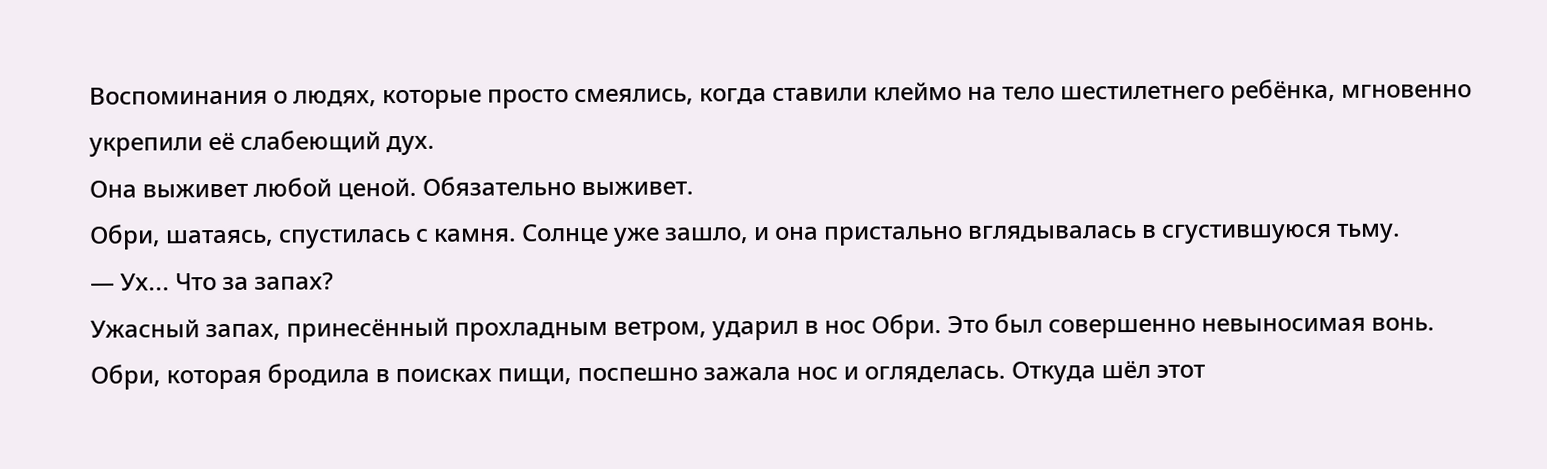Воспоминания о людях, которые просто смеялись, когда ставили клеймо на тело шестилетнего ребёнка, мгновенно укрепили её слабеющий дух.
Она выживет любой ценой. Обязательно выживет.
Обри, шатаясь, спустилась с камня. Солнце уже зашло, и она пристально вглядывалась в сгустившуюся тьму.
— Ух... Что за запах?
Ужасный запах, принесённый прохладным ветром, ударил в нос Обри. Это был совершенно невыносимая вонь.
Обри, которая бродила в поисках пищи, поспешно зажала нос и огляделась. Откуда шёл этот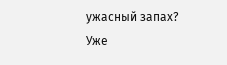ужасный запах?
Уже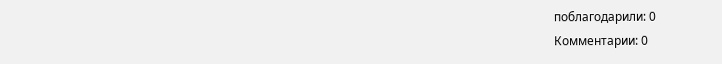поблагодарили: 0
Комментарии: 0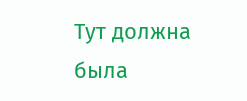Тут должна была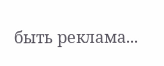быть реклама...